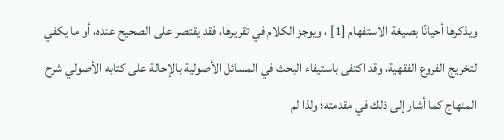ويذكرها أحيانًا بصيغة الاستفهام [1] ، ويوجز الكلام في تقريرها، فقد يقتصر على الصحيح عنده، أو ما يكفي لتخريج الفروع الفقهية، وقد اكتفى باستيفاء البحث في المسائل الأصولية بالإحالة على كتابه الأصولي شرح المنهاج كما أشار إلى ذلك في مقدمته؛ ولذا لم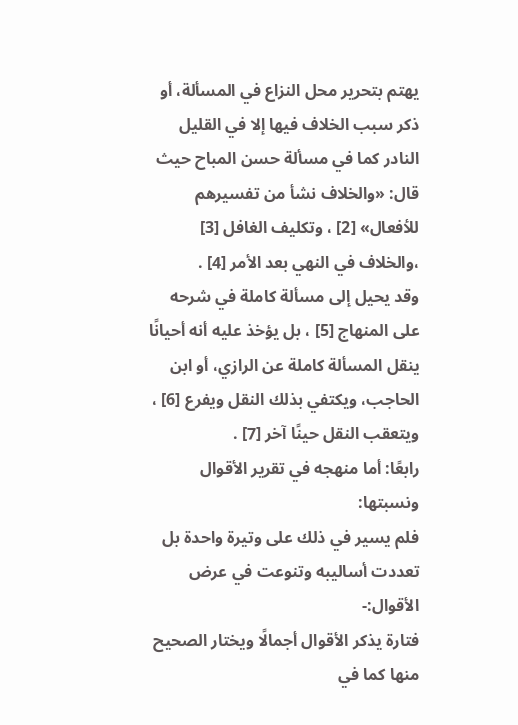يهتم بتحرير محل النزاع في المسألة، أو ذكر سبب الخلاف فيها إلا في القليل النادر كما في مسألة حسن المباح حيث قال: «والخلاف نشأ من تفسيرهم للأفعال» [2] ، وتكليف الغافل [3] ،والخلاف في النهي بعد الأمر [4] .
وقد يحيل إلى مسألة كاملة في شرحه على المنهاج [5] ، بل يؤخذ عليه أنه أحيانًا ينقل المسألة كاملة عن الرازي، أو ابن الحاجب، ويكتفي بذلك النقل ويفرع [6] ، ويتعقب النقل حينًا آخر [7] .
رابعًا: أما منهجه في تقرير الأقوال ونسبتها:
فلم يسير في ذلك على وتيرة واحدة بل تعددت أساليبه وتنوعت في عرض الأقوال:-
فتارة يذكر الأقوال أجمالًا ويختار الصحيح منها كما في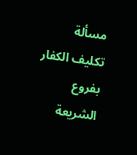مسألة تكليف الكفار بفروع الشريعة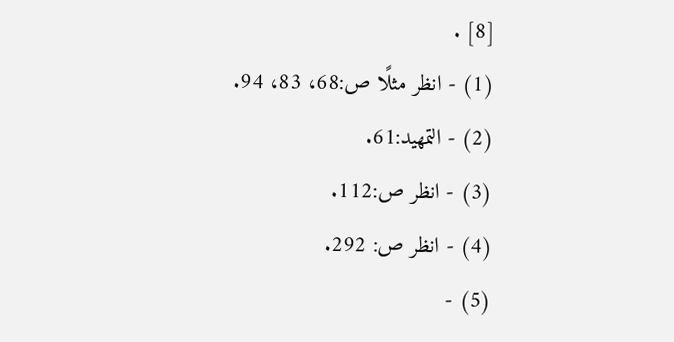[8] .
(1) - انظر مثلًا ص:68، 83، 94.
(2) - التمهيد:61.
(3) - انظر ص:112.
(4) - انظر ص: 292.
(5) -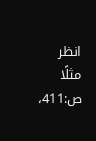انظر مثلًا ص:411،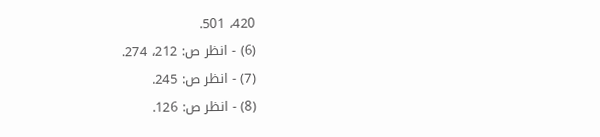420، 501.
(6) - انظر ص: 212، 274.
(7) - انظر ص: 245.
(8) - انظر ص: 126.